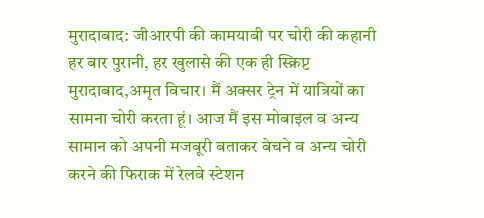मुरादाबाद: जीआरपी की कामयाबी पर चोरी की कहानी हर बार पुरानी, हर खुलासे की एक ही स्क्रिप्ट
मुरादाबाद,अमृत विचार। मैं अक्सर ट्रेन में यात्रियों का सामना चोरी करता हूं। आज मैं इस मोबाइल व अन्य सामान को अपनी मजबूरी बताकर बेचने व अन्य चोरी करने की फिराक में रेलवे स्टेशन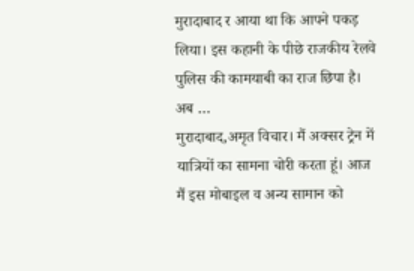मुरादाबाद र आया था कि आपने पकड़ लिया। इस कहानी के पीछे राजकीय रेलवे पुलिस की कामयाबी का राज छिपा है। अब …
मुरादाबाद,अमृत विचार। मैं अक्सर ट्रेन में यात्रियों का सामना चोरी करता हूं। आज मैं इस मोबाइल व अन्य सामान को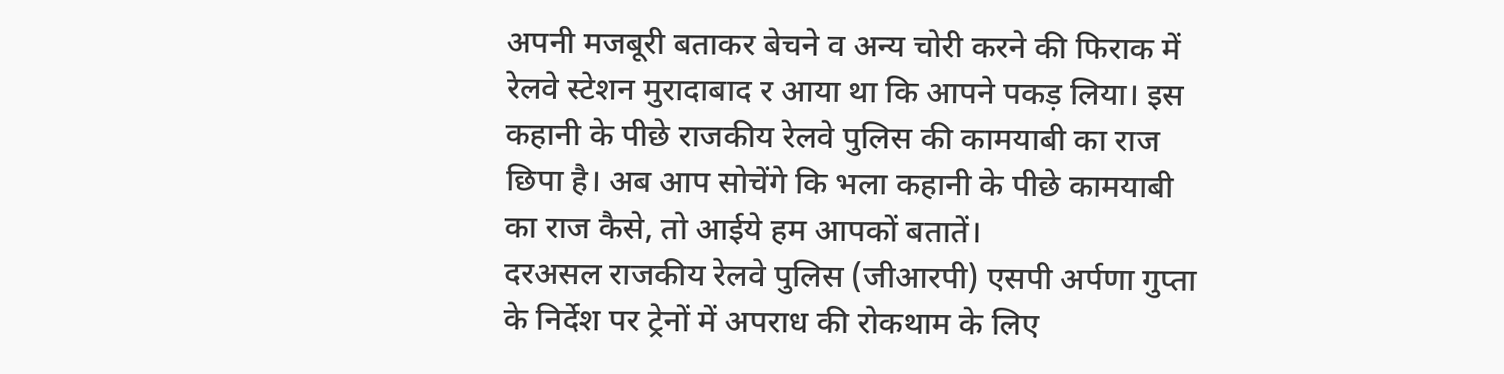अपनी मजबूरी बताकर बेचने व अन्य चोरी करने की फिराक में रेलवे स्टेशन मुरादाबाद र आया था कि आपने पकड़ लिया। इस कहानी के पीछे राजकीय रेलवे पुलिस की कामयाबी का राज छिपा है। अब आप सोचेंगे कि भला कहानी के पीछे कामयाबी का राज कैसे, तो आईये हम आपकों बतातें।
दरअसल राजकीय रेलवे पुलिस (जीआरपी) एसपी अर्पणा गुप्ता के निर्देश पर ट्रेनों में अपराध की रोकथाम के लिए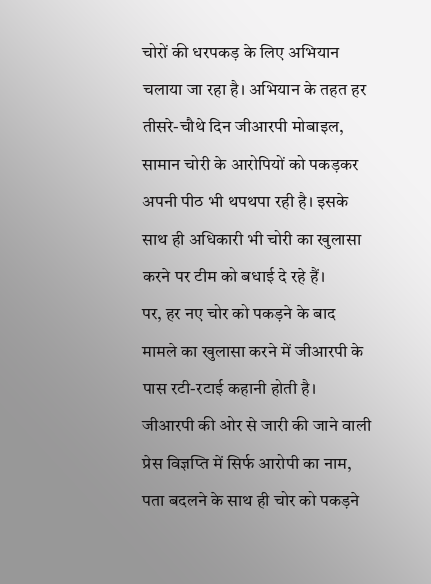चोरों की धरपकड़ के लिए अभियान चलाया जा रहा है। अभियान के तहत हर तीसरे-चौथे दिन जीआरपी मोबाइल, सामान चोरी के आरोपियों को पकड़कर अपनी पीठ भी थपथपा रही है। इसके साथ ही अधिकारी भी चोरी का खुलासा करने पर टीम को बधाई दे रहे हैं।
पर, हर नए चोर को पकड़ने के बाद मामले का खुलासा करने में जीआरपी के पास रटी-रटाई कहानी होती है। जीआरपी की ओर से जारी की जाने वाली प्रेस विज्ञप्ति में सिर्फ आरोपी का नाम, पता बदलने के साथ ही चोर को पकड़ने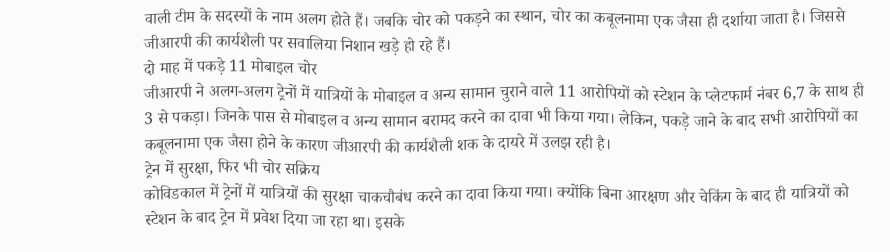वाली टीम के सदस्यों के नाम अलग होते हैं। जबकि चोर को पकड़ने का स्थान, चोर का कबूलनामा एक जैसा ही दर्शाया जाता है। जिससे जीआरपी की कार्यशैली पर सवालिया निशान खड़े हो रहे हैं।
दो माह में पकड़े 11 मोबाइल चोर
जीआरपी ने अलग-अलग ट्रेनों में यात्रियों के मोबाइल व अन्य सामान चुराने वाले 11 आरोपियों को स्टेशन के प्लेटफार्म नंबर 6,7 के साथ ही 3 से पकड़ा। जिनके पास से मोबाइल व अन्य सामान बरामद करने का दावा भी किया गया। लेकिन, पकड़े जाने के बाद सभी आरोपियों का कबूलनामा एक जैसा होने के कारण जीआरपी की कार्यशैली शक के दायरे में उलझ रही है।
ट्रेन में सुरक्षा, फिर भी चोर सक्रिय
कोविडकाल में ट्रेनों में यात्रियों की सुरक्षा चाकचौबंध करने का दावा किया गया। क्योंकि बिना आरक्षण और चेकिंग के बाद ही यात्रियों को स्टेशन के बाद ट्रेन में प्रवेश दिया जा रहा था। इसके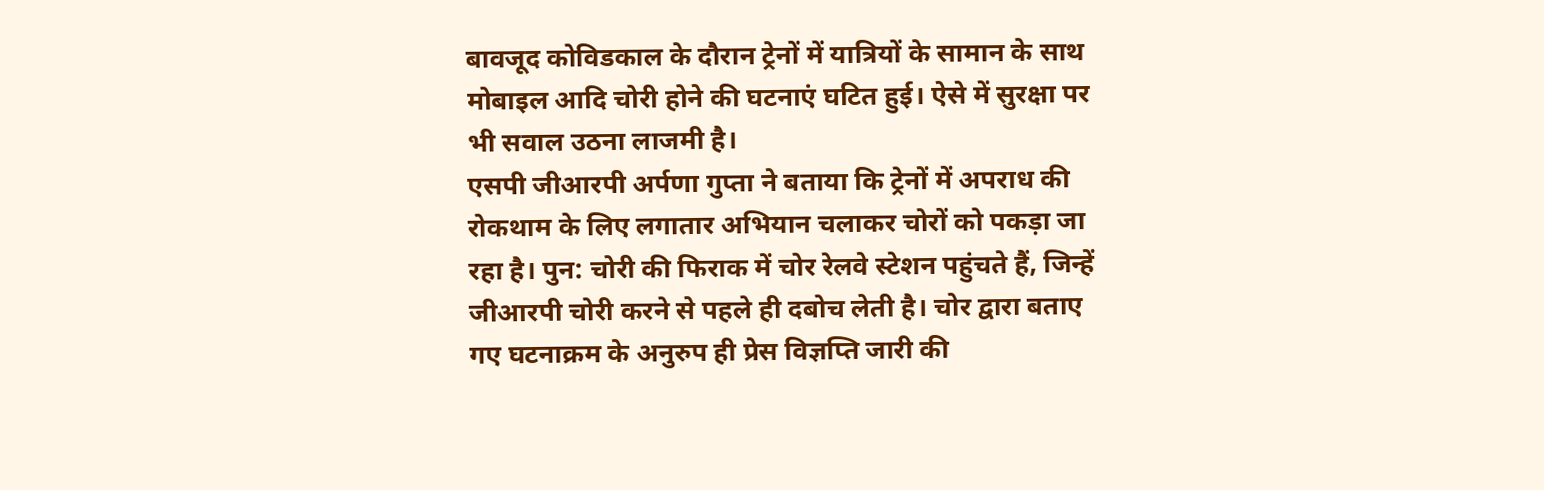बावजूद कोविडकाल के दौरान ट्रेनों में यात्रियों के सामान के साथ मोबाइल आदि चोरी होने की घटनाएं घटित हुई। ऐसे में सुरक्षा पर भी सवाल उठना लाजमी है।
एसपी जीआरपी अर्पणा गुप्ता ने बताया कि ट्रेनों में अपराध की रोकथाम के लिए लगातार अभियान चलाकर चोरों को पकड़ा जा रहा है। पुन: चोरी की फिराक में चोर रेलवे स्टेशन पहुंचते हैं, जिन्हें जीआरपी चोरी करने से पहले ही दबोच लेती है। चोर द्वारा बताए गए घटनाक्रम के अनुरुप ही प्रेस विज्ञप्ति जारी की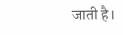जाती है।